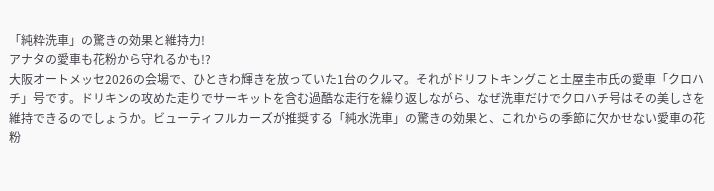「純粋洗車」の驚きの効果と維持力!
アナタの愛車も花粉から守れるかも!?
大阪オートメッセ2026の会場で、ひときわ輝きを放っていた1台のクルマ。それがドリフトキングこと土屋圭市氏の愛車「クロハチ」号です。ドリキンの攻めた走りでサーキットを含む過酷な走行を繰り返しながら、なぜ洗車だけでクロハチ号はその美しさを維持できるのでしょうか。ビューティフルカーズが推奨する「純水洗車」の驚きの効果と、これからの季節に欠かせない愛車の花粉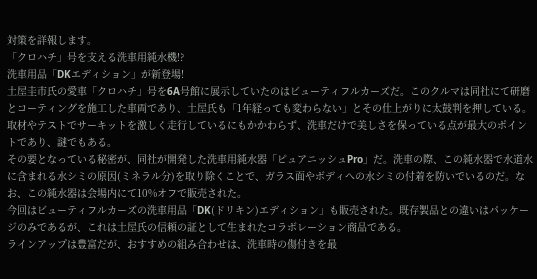対策を詳報します。
「クロハチ」号を支える洗車用純水機!?
洗車用品「DKエディション」が新登場!
土屋圭市氏の愛車「クロハチ」号を6A号館に展示していたのはビューティフルカーズだ。このクルマは同社にて研磨とコーティングを施工した車両であり、土屋氏も「1年経っても変わらない」とその仕上がりに太鼓判を押している。取材やテストでサーキットを激しく走行しているにもかかわらず、洗車だけで美しさを保っている点が最大のポイントであり、謎でもある。
その要となっている秘密が、同社が開発した洗車用純水器「ピュアニッシュPro」だ。洗車の際、この純水器で水道水に含まれる水シミの原因(ミネラル分)を取り除くことで、ガラス面やボディへの水シミの付着を防いでいるのだ。なお、この純水器は会場内にて10%オフで販売された。
今回はビューティフルカーズの洗車用品「DK(ドリキン)エディション」も販売された。既存製品との違いはパッケージのみであるが、これは土屋氏の信頼の証として生まれたコラボレーション商品である。
ラインアップは豊富だが、おすすめの組み合わせは、洗車時の傷付きを最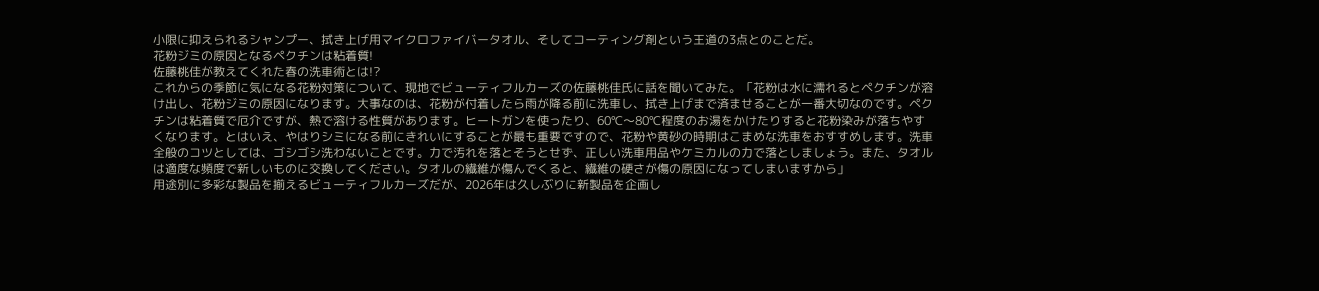小限に抑えられるシャンプー、拭き上げ用マイクロファイバータオル、そしてコーティング剤という王道の3点とのことだ。
花粉ジミの原因となるペクチンは粘着質!
佐藤桃佳が教えてくれた春の洗車術とは!?
これからの季節に気になる花粉対策について、現地でビューティフルカーズの佐藤桃佳氏に話を聞いてみた。「花粉は水に濡れるとペクチンが溶け出し、花粉ジミの原因になります。大事なのは、花粉が付着したら雨が降る前に洗車し、拭き上げまで済ませることが一番大切なのです。ペクチンは粘着質で厄介ですが、熱で溶ける性質があります。ヒートガンを使ったり、60℃〜80℃程度のお湯をかけたりすると花粉染みが落ちやすくなります。とはいえ、やはりシミになる前にきれいにすることが最も重要ですので、花粉や黄砂の時期はこまめな洗車をおすすめします。洗車全般のコツとしては、ゴシゴシ洗わないことです。力で汚れを落とそうとせず、正しい洗車用品やケミカルの力で落としましょう。また、タオルは適度な頻度で新しいものに交換してください。タオルの繊維が傷んでくると、繊維の硬さが傷の原因になってしまいますから」
用途別に多彩な製品を揃えるビューティフルカーズだが、2026年は久しぶりに新製品を企画し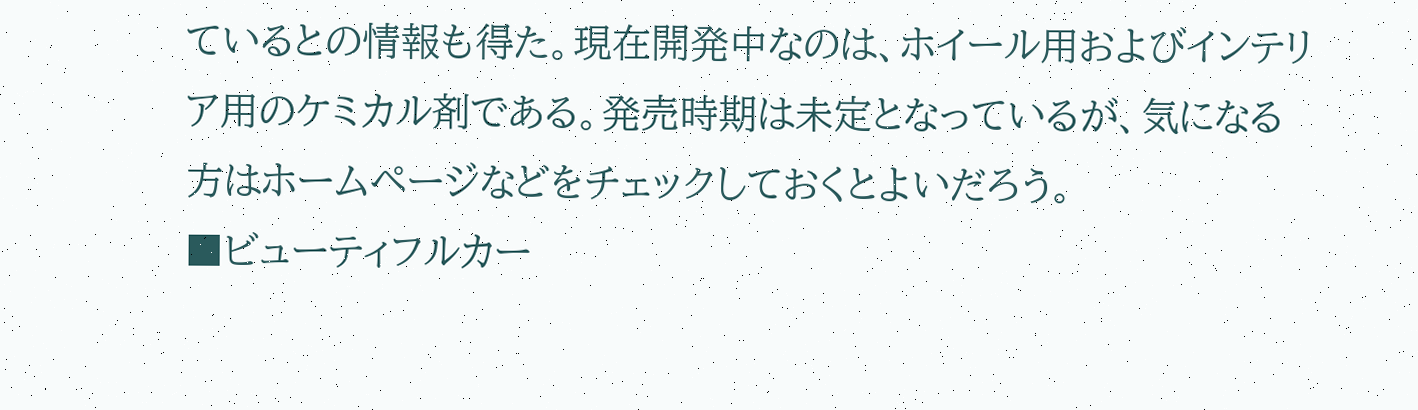ているとの情報も得た。現在開発中なのは、ホイール用およびインテリア用のケミカル剤である。発売時期は未定となっているが、気になる方はホームページなどをチェックしておくとよいだろう。
■ビューティフルカー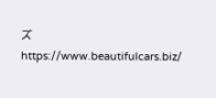ズ
https://www.beautifulcars.biz/